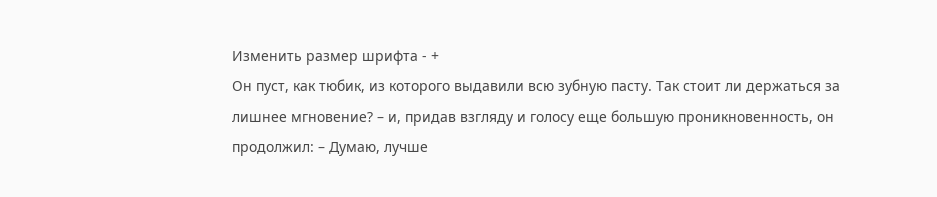Изменить размер шрифта - +
Он пуст, как тюбик, из которого выдавили всю зубную пасту. Так стоит ли держаться за лишнее мгновение? – и, придав взгляду и голосу еще большую проникновенность, он продолжил: – Думаю, лучше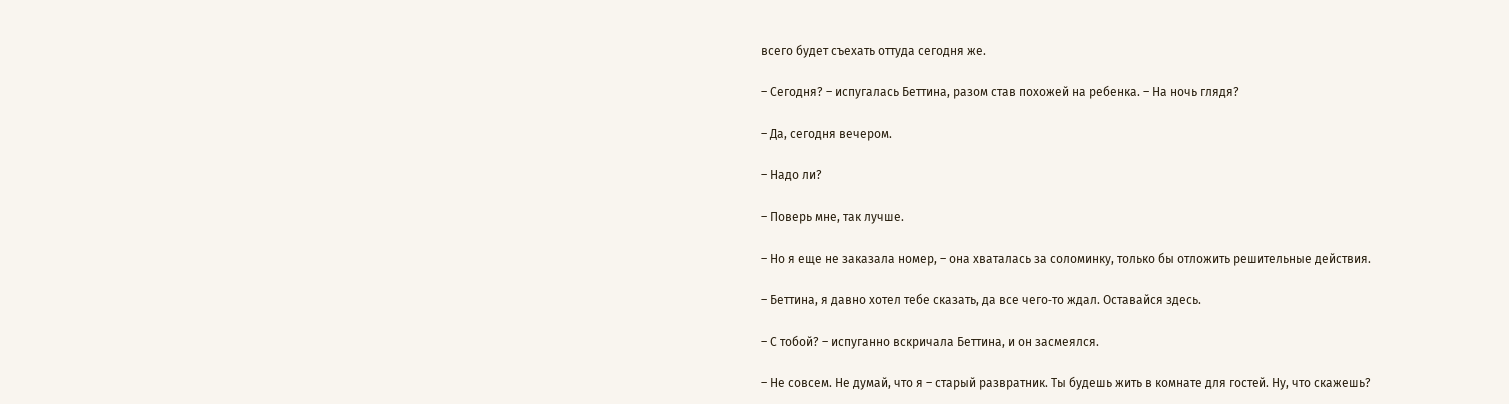всего будет съехать оттуда сегодня же.

– Сегодня? – испугалась Беттина, разом став похожей на ребенка. – На ночь глядя?

– Да, сегодня вечером.

– Надо ли?

– Поверь мне, так лучше.

– Но я еще не заказала номер, – она хваталась за соломинку, только бы отложить решительные действия.

– Беттина, я давно хотел тебе сказать, да все чего‑то ждал. Оставайся здесь.

– С тобой? – испуганно вскричала Беттина, и он засмеялся.

– Не совсем. Не думай, что я – старый развратник. Ты будешь жить в комнате для гостей. Ну, что скажешь?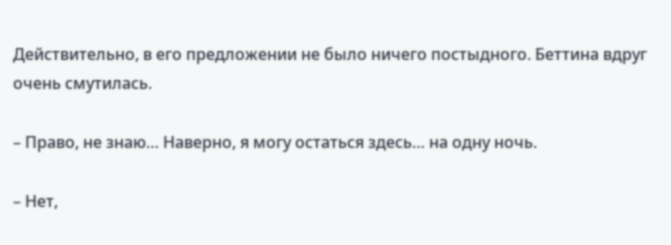Действительно, в его предложении не было ничего постыдного. Беттина вдруг очень смутилась.

– Право, не знаю… Наверно, я могу остаться здесь… на одну ночь.

– Нет,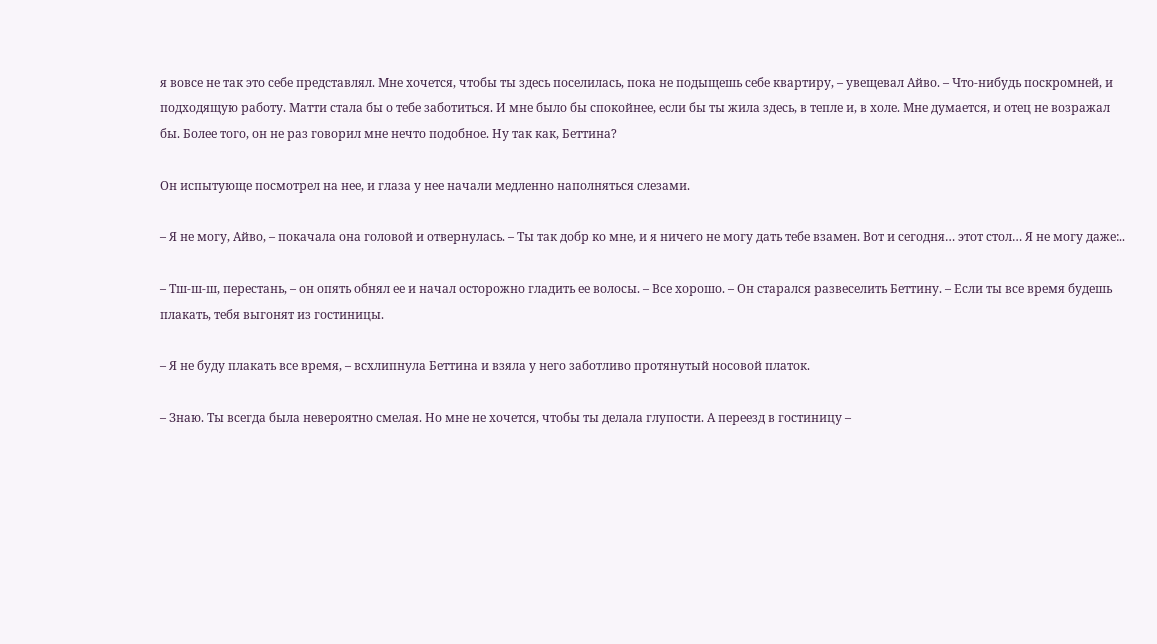я вовсе не так это себе представлял. Мне хочется, чтобы ты здесь поселилась, пока не подыщешь себе квартиру, – увещевал Айво. – Что‑нибудь поскромней, и подходящую работу. Матти стала бы о тебе заботиться. И мне было бы спокойнее, если бы ты жила здесь, в тепле и, в холе. Мне думается, и отец не возражал бы. Более того, он не раз говорил мне нечто подобное. Ну так как, Беттина?

Он испытующе посмотрел на нее, и глаза у нее начали медленно наполняться слезами.

– Я не могу, Айво, – покачала она головой и отвернулась. – Ты так добр ко мне, и я ничего не могу дать тебе взамен. Вот и сегодня… этот стол… Я не могу даже:..

– Тш‑ш‑ш, перестань, – он опять обнял ее и начал осторожно гладить ее волосы. – Все хорошо. – Он старался развеселить Беттину. – Если ты все время будешь плакать, тебя выгонят из гостиницы.

– Я не буду плакать все время, – всхлипнула Беттина и взяла у него заботливо протянутый носовой платок.

– Знаю. Ты всегда была невероятно смелая. Но мне не хочется, чтобы ты делала глупости. А переезд в гостиницу –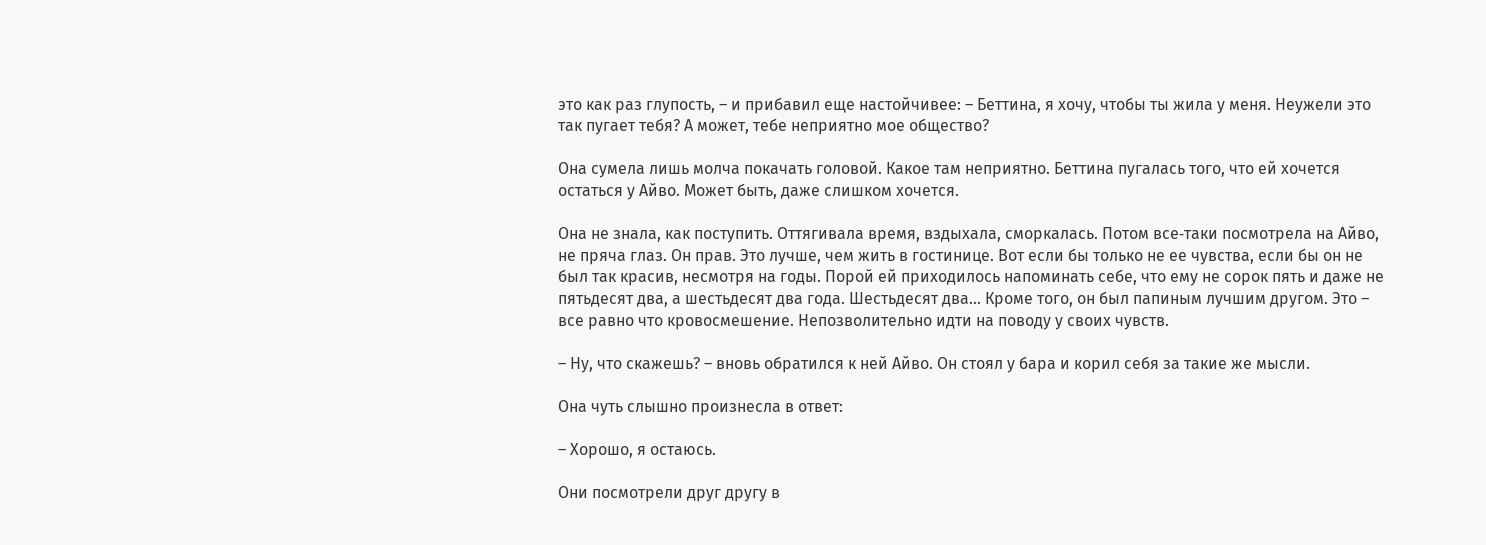это как раз глупость, – и прибавил еще настойчивее: – Беттина, я хочу, чтобы ты жила у меня. Неужели это так пугает тебя? А может, тебе неприятно мое общество?

Она сумела лишь молча покачать головой. Какое там неприятно. Беттина пугалась того, что ей хочется остаться у Айво. Может быть, даже слишком хочется.

Она не знала, как поступить. Оттягивала время, вздыхала, сморкалась. Потом все‑таки посмотрела на Айво, не пряча глаз. Он прав. Это лучше, чем жить в гостинице. Вот если бы только не ее чувства, если бы он не был так красив, несмотря на годы. Порой ей приходилось напоминать себе, что ему не сорок пять и даже не пятьдесят два, а шестьдесят два года. Шестьдесят два… Кроме того, он был папиным лучшим другом. Это – все равно что кровосмешение. Непозволительно идти на поводу у своих чувств.

– Ну, что скажешь? – вновь обратился к ней Айво. Он стоял у бара и корил себя за такие же мысли.

Она чуть слышно произнесла в ответ:

– Хорошо, я остаюсь.

Они посмотрели друг другу в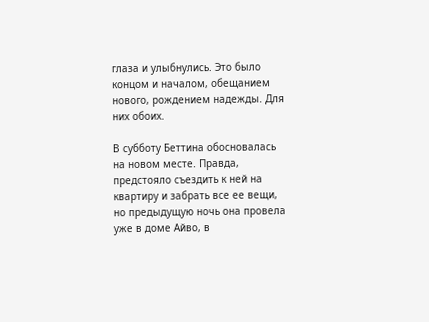глаза и улыбнулись. Это было концом и началом, обещанием нового, рождением надежды. Для них обоих.

В субботу Беттина обосновалась на новом месте. Правда, предстояло съездить к ней на квартиру и забрать все ее вещи, но предыдущую ночь она провела уже в доме Айво, в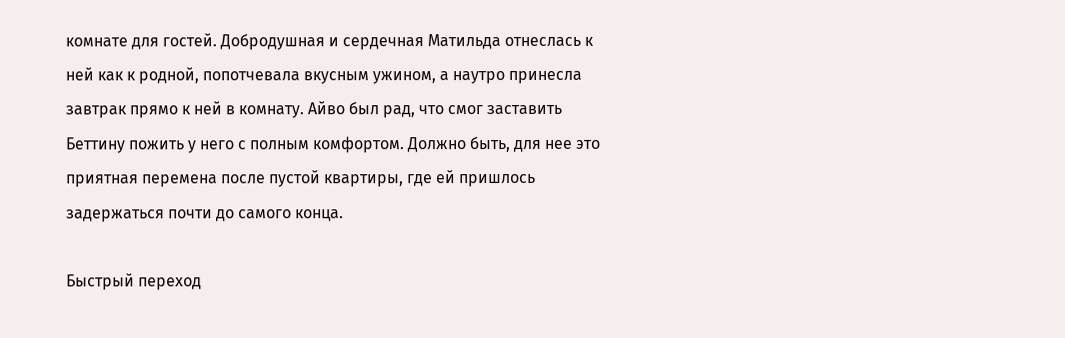комнате для гостей. Добродушная и сердечная Матильда отнеслась к ней как к родной, попотчевала вкусным ужином, а наутро принесла завтрак прямо к ней в комнату. Айво был рад, что смог заставить Беттину пожить у него с полным комфортом. Должно быть, для нее это приятная перемена после пустой квартиры, где ей пришлось задержаться почти до самого конца.

Быстрый переход